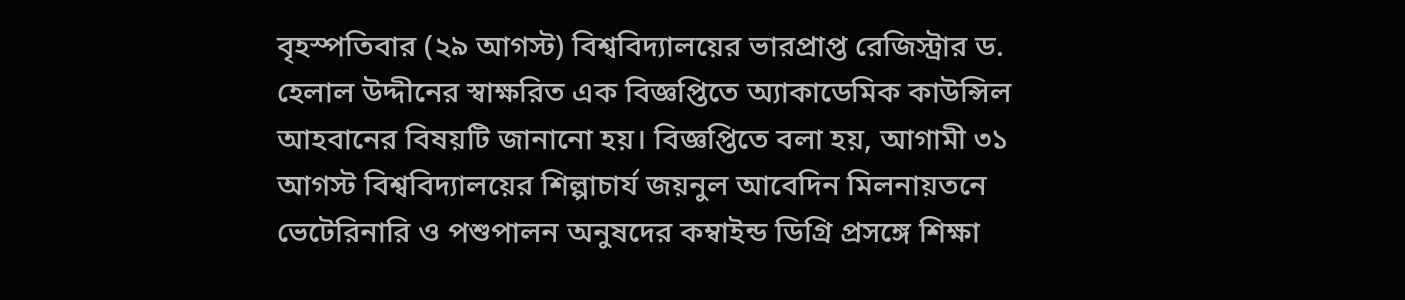বৃহস্পতিবার (২৯ আগস্ট) বিশ্ববিদ্যালয়ের ভারপ্রাপ্ত রেজিস্ট্রার ড. হেলাল উদ্দীনের স্বাক্ষরিত এক বিজ্ঞপ্তিতে অ্যাকাডেমিক কাউন্সিল আহবানের বিষয়টি জানানো হয়। বিজ্ঞপ্তিতে বলা হয়, আগামী ৩১ আগস্ট বিশ্ববিদ্যালয়ের শিল্পাচার্য জয়নুল আবেদিন মিলনায়তনে ভেটেরিনারি ও পশুপালন অনুষদের কম্বাইন্ড ডিগ্রি প্রসঙ্গে শিক্ষা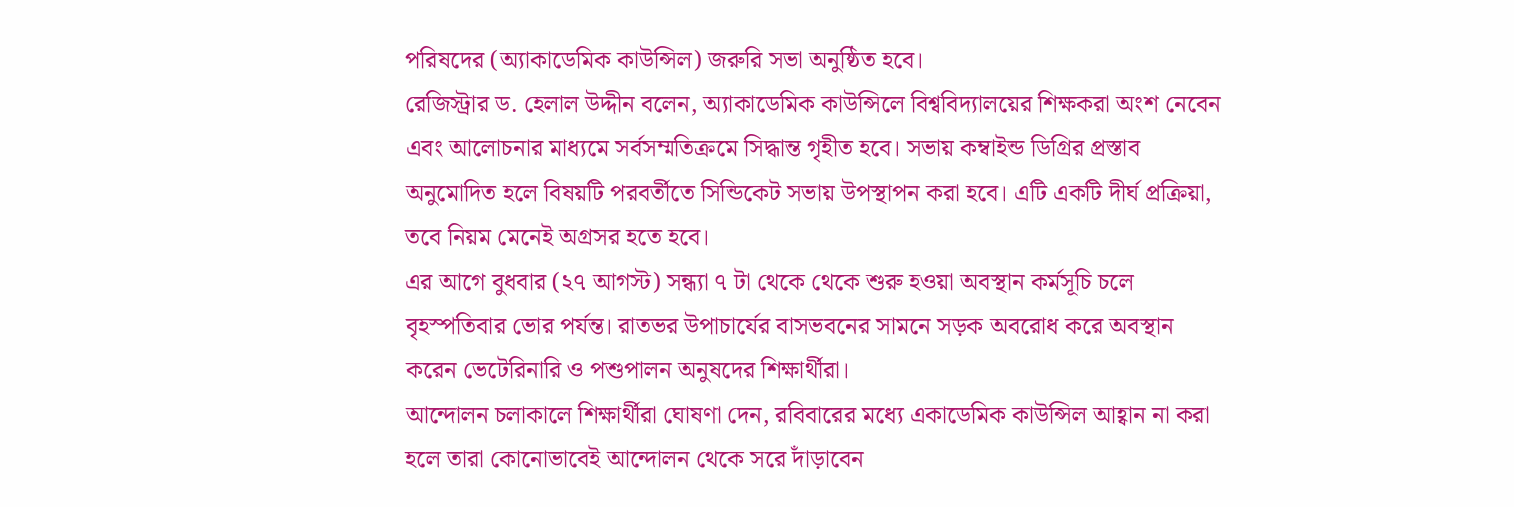পরিষদের (অ্যাকাডেমিক কাউন্সিল) জরুরি সভা অনুষ্ঠিত হবে।
রেজিস্ট্রার ড. হেলাল উদ্দীন বলেন, অ্যাকাডেমিক কাউন্সিলে বিশ্ববিদ্যালয়ের শিক্ষকরা অংশ নেবেন এবং আলোচনার মাধ্যমে সর্বসম্মতিক্রমে সিদ্ধান্ত গৃহীত হবে। সভায় কম্বাইন্ড ডিগ্রির প্রস্তাব অনুমোদিত হলে বিষয়টি পরবর্তীতে সিন্ডিকেট সভায় উপস্থাপন করা হবে। এটি একটি দীর্ঘ প্রক্রিয়া, তবে নিয়ম মেনেই অগ্রসর হতে হবে।
এর আগে বুধবার (২৭ আগস্ট) সন্ধ্যা ৭ টা থেকে থেকে শুরু হওয়া অবস্থান কর্মসূচি চলে বৃহস্পতিবার ভোর পর্যন্ত। রাতভর উপাচার্যের বাসভবনের সামনে সড়ক অবরোধ করে অবস্থান করেন ভেটেরিনারি ও পশুপালন অনুষদের শিক্ষার্থীরা।
আন্দোলন চলাকালে শিক্ষার্থীরা ঘোষণা দেন, রবিবারের মধ্যে একাডেমিক কাউন্সিল আহ্বান না করা হলে তারা কোনোভাবেই আন্দোলন থেকে সরে দাঁড়াবেন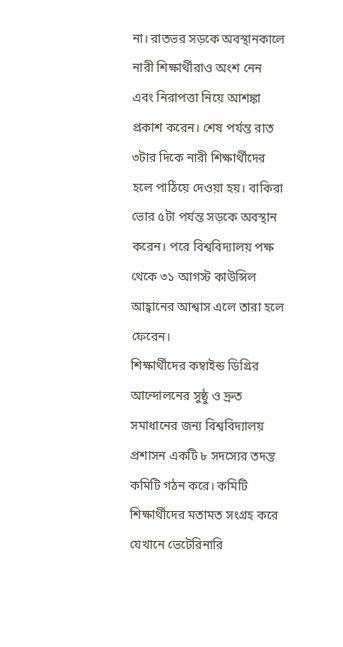না। রাতভর সড়কে অবস্থানকালে নারী শিক্ষার্থীরাও অংশ নেন এবং নিরাপত্তা নিয়ে আশঙ্কা প্রকাশ করেন। শেষ পর্যন্ত রাত ৩টার দিকে নারী শিক্ষার্থীদের হলে পাঠিয়ে দেওয়া হয়। বাকিরা ভোর ৫টা পর্যন্ত সড়কে অবস্থান করেন। পরে বিশ্ববিদ্যালয় পক্ষ থেকে ৩১ আগস্ট কাউন্সিল আহ্বানের আশ্বাস এলে তারা হলে ফেরেন।
শিক্ষার্থীদের কম্বাইন্ড ডিগ্রির আন্দোলনের সুষ্ঠু ও দ্রুত সমাধানের জন্য বিশ্ববিদ্যালয় প্রশাসন একটি ৮ সদস্যের তদন্ত কমিটি গঠন করে। কমিটি শিক্ষার্থীদের মতামত সংগ্রহ করে যেখানে ভেটেরিনারি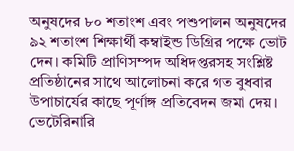অনুষদের ৮০ শতাংশ এবং পশুপালন অনুষদের ৯২ শতাংশ শিক্ষার্থী কম্বাইন্ড ডিগ্রির পক্ষে ভোট দেন। কমিটি প্রাণিসম্পদ অধিদপ্তরসহ সংশ্লিষ্ট প্রতিষ্ঠানের সাথে আলোচনা করে গত বুধবার উপাচার্যের কাছে পূর্ণাঙ্গ প্রতিবেদন জমা দেয়।
ভেটেরিনারি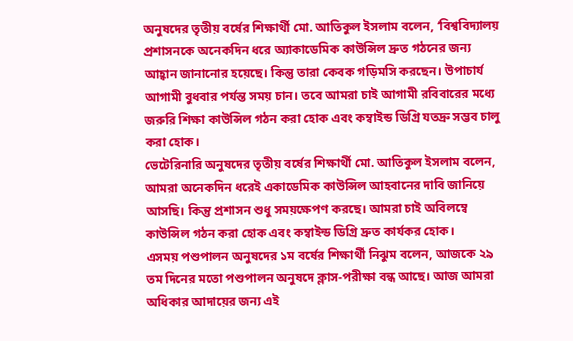অনুষদের তৃতীয় বর্ষের শিক্ষার্থী মো. আতিকুল ইসলাম বলেন, ‘বিশ্ববিদ্যালয় প্রশাসনকে অনেকদিন ধরে অ্যাকাডেমিক কাউন্সিল দ্রুত গঠনের জন্য আহ্বান জানানোর হয়েছে। কিন্তু তারা কেবক গড়িমসি করছেন। উপাচার্য আগামী বুধবার পর্যন্ত সময় চান। তবে আমরা চাই আগামী রবিবারের মধ্যে জরুরি শিক্ষা কাউন্সিল গঠন করা হোক এবং কম্বাইন্ড ডিগ্রি যতদ্রু সম্ভব চালু করা হোক।
ভেটেরিনারি অনুষদের তৃতীয় বর্ষের শিক্ষার্থী মো. আতিকুল ইসলাম বলেন, আমরা অনেকদিন ধরেই একাডেমিক কাউন্সিল আহবানের দাবি জানিয়ে আসছি। কিন্তু প্রশাসন শুধু সময়ক্ষেপণ করছে। আমরা চাই অবিলম্বে কাউন্সিল গঠন করা হোক এবং কম্বাইন্ড ডিগ্রি দ্রুত কার্যকর হোক।
এসময় পশুপালন অনুষদের ১ম বর্ষের শিক্ষার্থী নিঝুম বলেন, আজকে ২৯ তম দিনের মতো পশুপালন অনুষদে ক্লাস-পরীক্ষা বন্ধ আছে। আজ আমরা অধিকার আদায়ের জন্য এই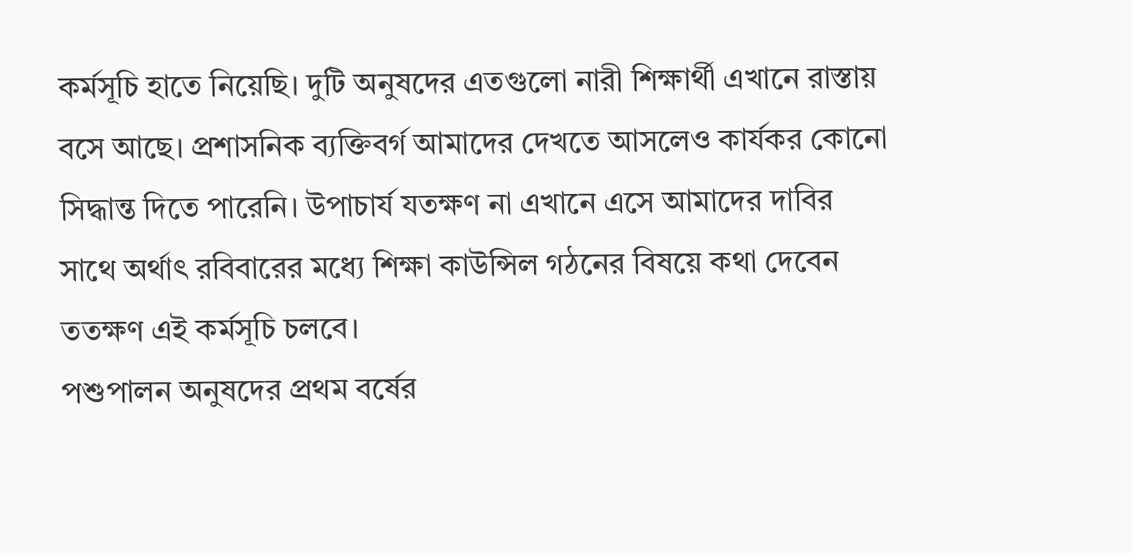কর্মসূচি হাতে নিয়েছি। দুটি অনুষদের এতগুলো নারী শিক্ষার্থী এখানে রাস্তায় বসে আছে। প্রশাসনিক ব্যক্তিবর্গ আমাদের দেখতে আসলেও কার্যকর কোনো সিদ্ধান্ত দিতে পারেনি। উপাচার্য যতক্ষণ না এখানে এসে আমাদের দাবির সাথে অর্থাৎ রবিবারের মধ্যে শিক্ষা কাউন্সিল গঠনের বিষয়ে কথা দেবেন ততক্ষণ এই কর্মসূচি চলবে।
পশুপালন অনুষদের প্রথম বর্ষের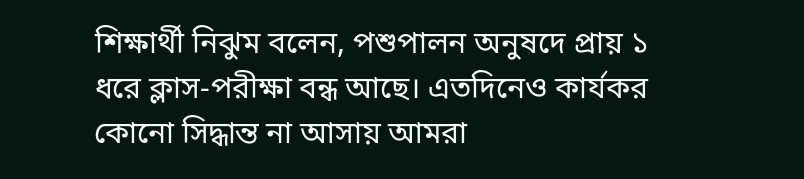শিক্ষার্থী নিঝুম বলেন, পশুপালন অনুষদে প্রায় ১ ধরে ক্লাস-পরীক্ষা বন্ধ আছে। এতদিনেও কার্যকর কোনো সিদ্ধান্ত না আসায় আমরা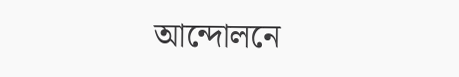আন্দোলনে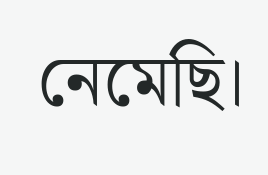নেমেছি।